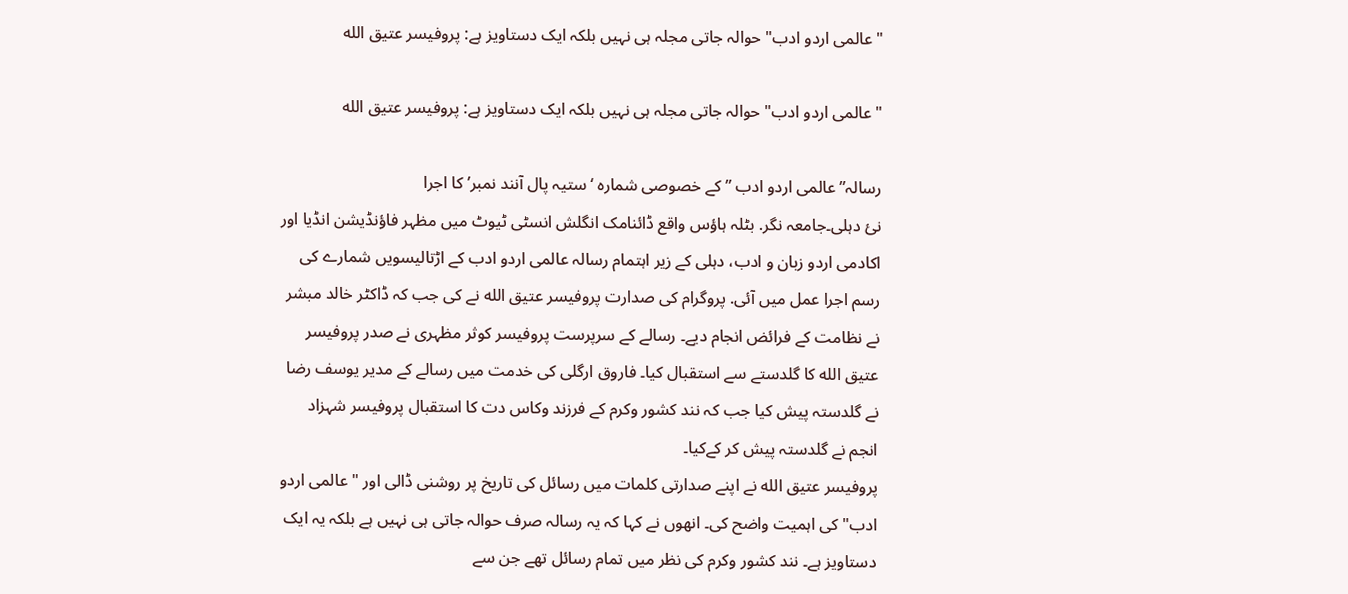"عالمی اردو ادب" حوالہ جاتی مجلہ ہی نہیں بلکہ ایک دستاویز ہے: پروفیسر عتیق الله

"عالمی اردو ادب" حوالہ جاتی مجلہ ہی نہیں بلکہ ایک دستاویز ہے: پروفیسر عتیق الله

رسالہ” عالمی اردو ادب ” کے خصوصی شمارہ ‘ستیہ پال آنند نمبر’ کا اجرا
نئ دہلی۔جامعہ نگر. بٹلہ ہاؤس واقع ڈائنامک انگلش انسٹی ٹیوٹ میں مظہر فاؤنڈیشن انڈیا اور اکادمی اردو زبان و ادب، دہلی کے زیر اہتمام رسالہ عالمی اردو ادب کے اڑتالیسویں شمارے کی رسم اجرا عمل میں آئی. پروگرام کی صدارت پروفیسر عتیق الله نے کی جب کہ ڈاکٹر خالد مبشر نے نظامت کے فرائض انجام دیے۔ رسالے کے سرپرست پروفیسر کوثر مظہری نے صدر پروفیسر عتیق الله کا گلدستے سے استقبال کیا۔ فاروق ارگلی کی خدمت میں رسالے کے مدیر یوسف رضا نے گلدستہ پیش کیا جب کہ نند کشور وکرم کے فرزند وکاس دت کا استقبال پروفیسر شہزاد انجم نے گلدستہ پیش کر کےکیا۔
پروفیسر عتیق الله نے اپنے صدارتی کلمات میں رسائل کی تاریخ پر روشنی ڈالی اور "عالمی اردو ادب" کی اہمیت واضح کی۔ انھوں نے کہا کہ یہ رسالہ صرف حوالہ جاتی ہی نہیں ہے بلکہ یہ ایک دستاویز ہے۔ نند کشور وکرم کی نظر میں تمام رسائل تھے جن سے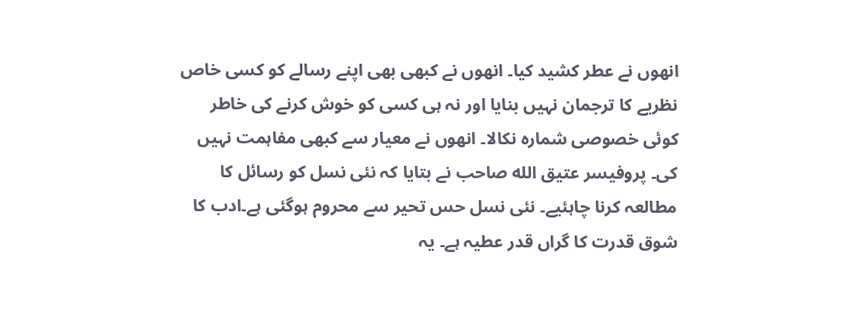انھوں نے عطر کشید کیا۔ انھوں نے کبھی بھی اپنے رسالے کو کسی خاص نظریے کا ترجمان نہیں بنایا اور نہ ہی کسی کو خوش کرنے کی خاطر کوئی خصوصی شمارہ نکالا۔ انھوں نے معیار سے کبھی مفاہمت نہیں کی۔ پروفیسر عتیق الله صاحب نے بتایا کہ نئی نسل کو رسائل کا مطالعہ کرنا چاہئیے۔ نئی نسل حس تحیر سے محروم ہوگئی ہے۔ادب کا شوق قدرت کا گراں قدر عطیہ ہے۔ یہ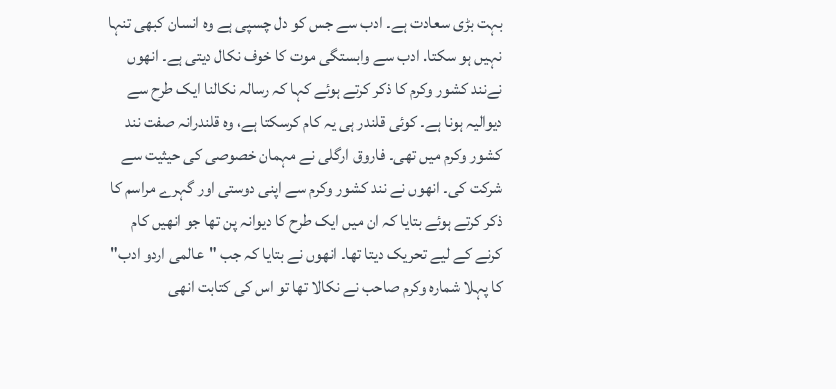بہت بڑی سعادت ہے۔ ادب سے جس کو دل چسپی ہے وہ انسان کبھی تنہا نہیں ہو سکتا. ادب سے وابستگی موت کا خوف نکال دیتی ہے۔ انھوں نےنند کشور وکرم کا ذکر کرتے ہوئے کہا کہ رسالہ نکالنا ایک طرح سے دیوالیہ ہونا ہے۔ کوئی قلندر ہی یہ کام کرسکتا ہے، وہ قلندرانہ صفت نند کشور وکرم میں تھی۔ فاروق ارگلی نے مہمان خصوصی کی حیثیت سے شرکت کی۔ انھوں نے نند کشور وکرم سے اپنی دوستی اور گہرے مراسم کا ذکر کرتے ہوئے بتایا کہ ان میں ایک طرح کا دیوانہ پن تھا جو انھیں کام کرنے کے لیے تحریک دیتا تھا۔ انھوں نے بتایا کہ جب "عالمی اردو ادب" کا پہلا شمارہ وکرم صاحب نے نکالا تھا تو اس کی کتابت انھی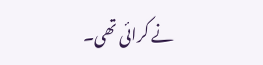نے کرائی تھی۔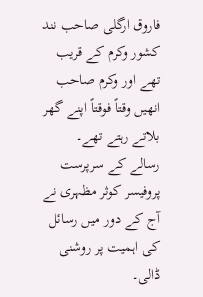فاروق ارگلی صاحب نند کشور وکرم کے قریب تھے اور وکرم صاحب انھیں وقتاً فوقتاً اپنے گھر بلاتے رہتے تھے۔
رسالے کے سرپرست پروفیسر کوثر مظہری نے آج کے دور میں رسائل کی اہمیت پر روشنی ڈالی۔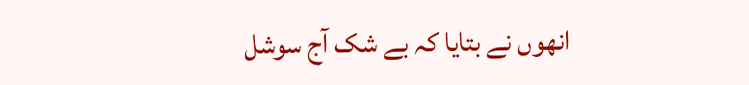انھوں نے بتایا کہ بے شک آج سوشل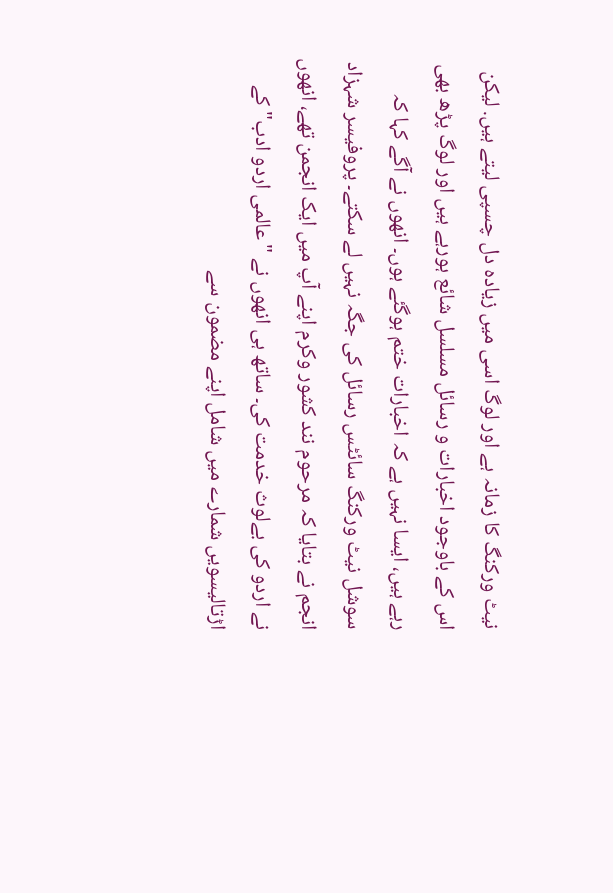نیٹ ورکنگ کا زمانہ ہے اور لوگ اسی میں زیادہ دل چسپی لیتے ہیں. لیکن اس کے باوجود اخبارات و رسائل مسلسل شائع ہورہے ہیں اور لوگ پڑھ بھی رہے ہیں، ایسا نہیں ہے کہ اخبارات ختم ہوگئے ہوں۔ انھوں نے آگے کہا کہ سوشل نیٹ ورکنگ سائٹس رسائل کی جگہ نہیں لے سکتے۔ پروفیسر شہزاد انجم نے بتایا کہ مرحوم نند کشور وکرم اپنے آپ میں ایک انجمن تھے، انھوں نے اردو کی بےلوث خدمت کی۔ ساتھ ہی انھوں نے "عالمی اردو ادب" کے اڑتالیسویں شمارے میں شامل اپنے مضمون سے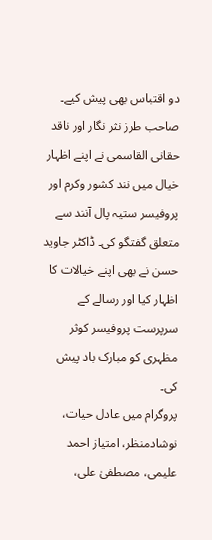دو اقتباس بھی پیش کیے۔
صاحب طرز نثر نگار اور ناقد حقانی القاسمی نے اپنے اظہار خیال میں نند کشور وکرم اور پروفیسر ستیہ پال آنند سے متعلق گفتگو کی۔ ڈاکٹر جاوید حسن نے بھی اپنے خیالات کا اظہار کیا اور رسالے کے سرپرست پروفیسر کوثر مظہری کو مبارک باد پیش کی۔
پروگرام میں عادل حیات، نوشادمنظر، امتیاز احمد علیمی، مصطفیٰ علی،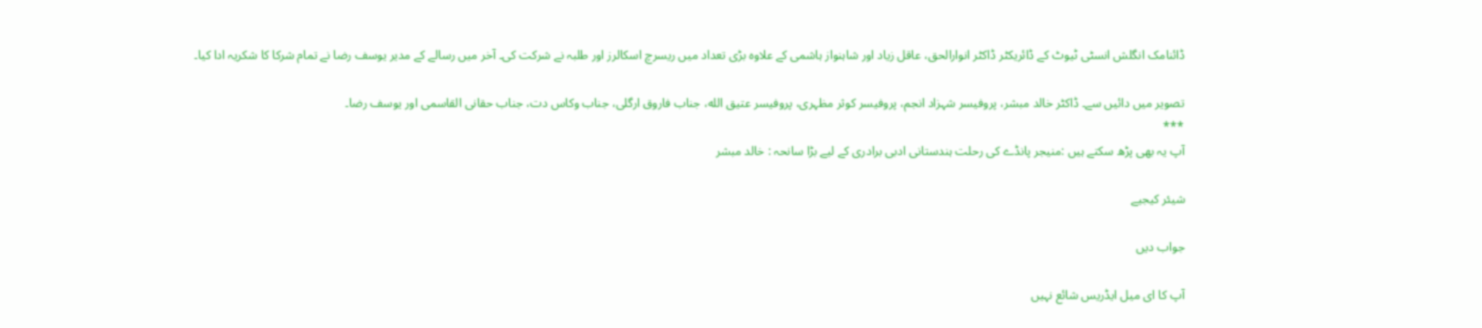ڈائنامک انگلش انسٹی ٹیوٹ کے ڈائریکٹر ڈاکٹر انوارالحق، عاقل زیاد اور شاہنواز ہاشمی کے علاوہ بڑی تعداد میں ریسرچ اسکالرز اور طلبہ نے شرکت کی۔ آخر میں رسالے کے مدیر یوسف رضا نے تمام شرکا کا شکریہ ادا کیا۔

تصویر میں دائیں سے۔ ڈاکٹر خالد مبشر، پروفیسر شہزاد انجم، پروفیسر کوثر مظہری، پروفیسر عتیق الله، جناب فاروق ارگلی، جناب وکاس دت، جناب حقانی القاسمی اور یوسف رضا۔
***
آپ یہ بھی پڑھ سکتے ہیں :منیجر پانڈے کی رحلت ہندستانی ادبی برادری کے لیے بڑا سانحہ : خالد مبشر

شیئر کیجیے

جواب دیں

آپ کا ای میل ایڈریس شائع نہیں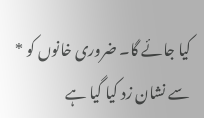کیا جائے گا۔ ضروری خانوں کو * سے نشان زد کیا گیا ہے